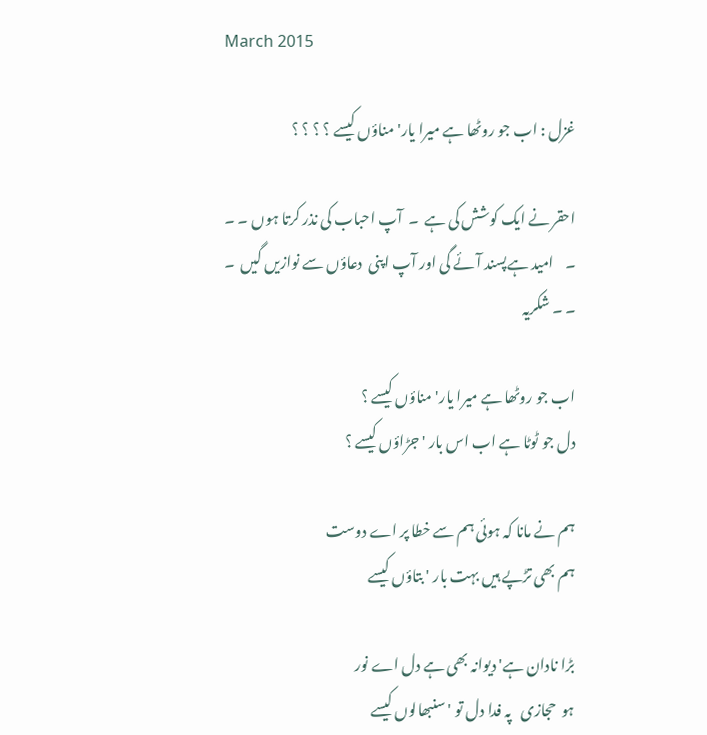March 2015

غزل : اب جو روٹھا ہے میرا یار' مناؤں کیسے ؟ ؟ ؟ ؟

احقر نے ایک کوشش کی ہے  ۔  آپ احباب کی نذر کرتا ہوں ۔ ۔ ۔    امید ہےپسند آئے گی اور آپ اپنی  دعاؤں سے نوازیں گیں  ۔ ۔ ۔ شکریہ

اب جو روٹھا ہے میرا یار' مناؤں کیسے ؟
دل جو ٹوٹا ہے اب اس بار ' جڑاؤں کیسے ؟

ہم نے مانا کہ ہوئی ہم سے خطا پر اے دوست
ہم بھی تڑپے ہیں بہت بار ' بتاؤں کیسے

بڑا نادان ہے' دیوانہ بھی ہے دل اے نور
ہو  حجازی   پہ فدا دل تو ' سنبھالوں کیسے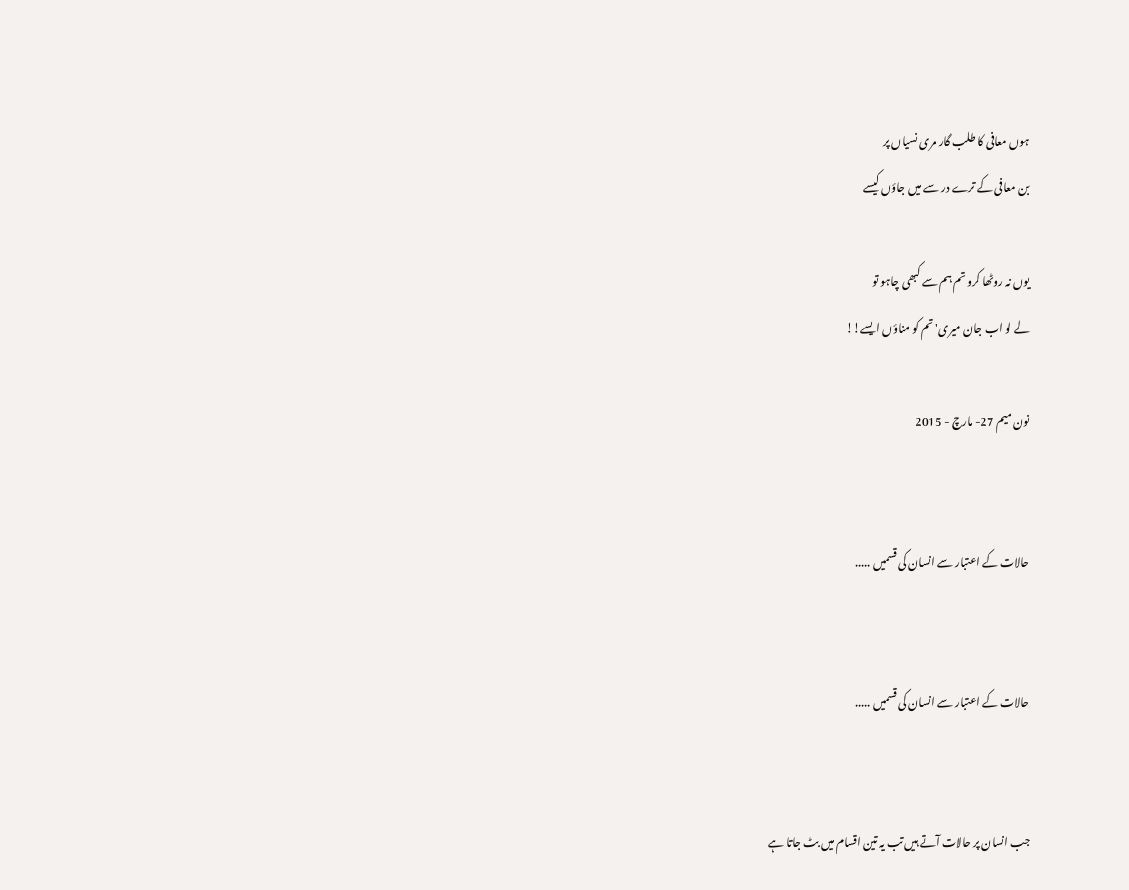ہوں معافی کا طلب گار مری نسیاں پر
بن معافی کے ترے در سے میں جاؤں کیسے

یوں نہ روٹھا کرو تم ہم سے کبھی چاہو تو
لے لو اب جان میری' تم کو مناؤں ایسے!!

نون میم 27- مارچ - 2015


حالات کے اعتبار سے انسان کی قسمیں .....


حالات کے اعتبار سے انسان کی قسمیں .....


جب انسان پر حالات آتے ہیں تب یہ تین اقسام میں بٹ جاتا ہے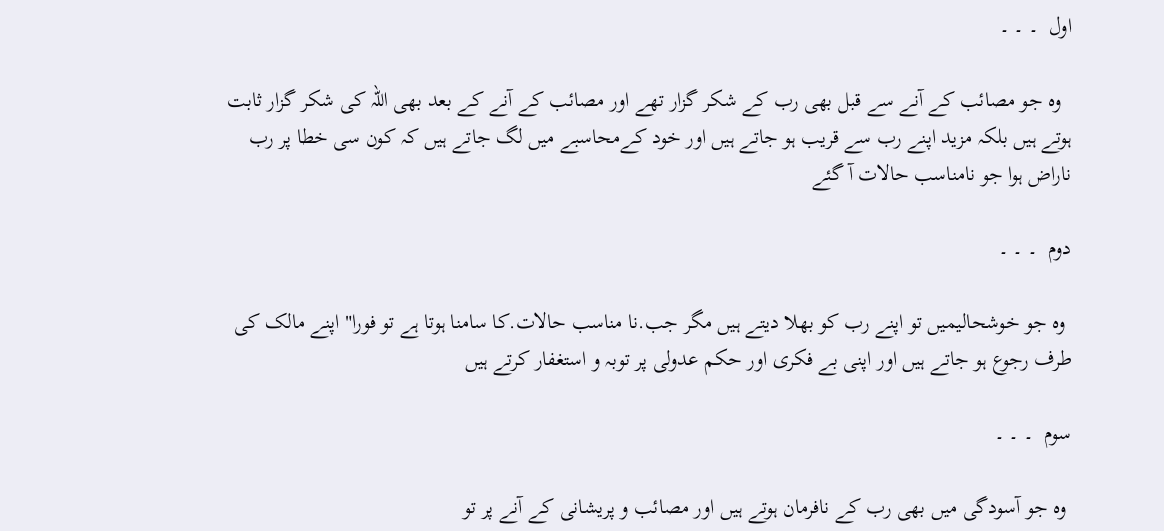اول  ۔ ۔ ۔

  وہ جو مصائب کے آنے سے قبل بھی رب کے شکر گزار تھے اور مصائب کے آنے کے بعد بھی اللہ کی شکر گزار ثابت ہوتے ہیں بلکہ مزید اپنے رب سے قریب ہو جاتے ہیں اور خود کےمحاسبے میں لگ جاتے ہیں کہ کون سی خطا پر رب ناراض ہوا جو نامناسب حالات آ گئے

دوم  ۔ ۔ ۔

 وہ جو خوشحالیمیں تو اپنے رب کو بھلا دیتے ہیں مگر جب.نا مناسب حالات.کا سامنا ہوتا ہے تو فورا" اپنے مالک کی طرف رجوع ہو جاتے ہیں اور اپنی بے فکری اور حکم عدولی پر توبہ و استغفار کرتے ہیں

سوم  ۔ ۔ ۔

 وہ جو آسودگی میں بھی رب کے نافرمان ہوتے ہیں اور مصائب و پریشانی کے آنے پر تو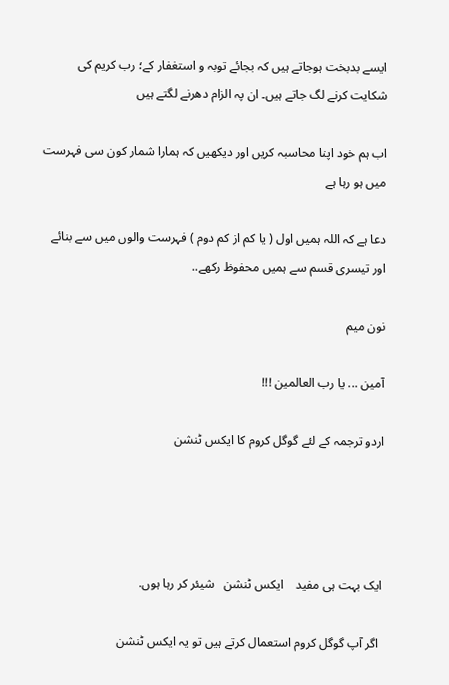ایسے بدبخت ہوجاتے ہیں کہ بجائے توبہ و استغفار کے؛ رب کریم کی شکایت کرنے لگ جاتے ہیں۔ ان پہ الزام دھرنے لگتے ہیں

اب ہم خود اپنا محاسبہ کریں اور دیکھیں کہ ہمارا شمار کون سی فہرست میں ہو رہا ہے

دعا ہے کہ اللہ ہمیں اول ( یا کم از کم دوم ) فہرست والوں میں سے بنائے اور تیسری قسم سے ہمیں محفوظ رکھے..

نون میم

آمین ... یا رب العالمین !!!

اردو ترجمہ کے لئے گوگل کروم کا ایکس ٹنشن




ایک بہت ہی مفید    ایکس ٹنشن   شیئر کر رہا ہوں.

 اگر آپ گوگل کروم استعمال کرتے ہیں تو یہ ایکس ٹنشن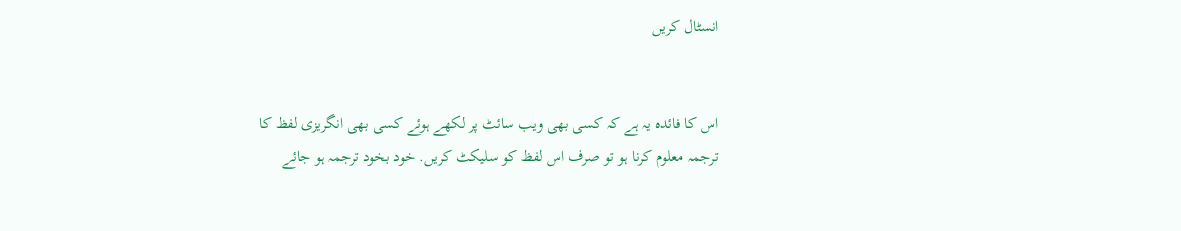انسٹال کریں


اس کا فائدہ یہ ہے کہ کسی بھی ویب سائٹ پر لکھے ہوئے کسی بھی انگریزی لفظ کا ترجمہ معلوم کرنا ہو تو صرف اس لفظ کو سلیکٹ کریں. خود بخود ترجمہ ہو جائے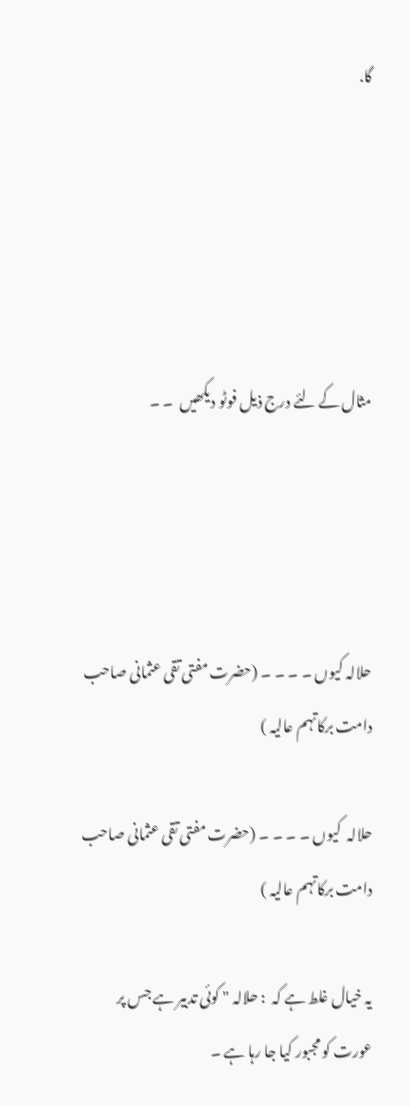گا.





مثال کے لئے درج ذیل فوٹو دیکھیں  ۔ ۔




حلالہ کیوں ۔ ۔ ۔ ۔ (حضرت مفتی تقی عثمانی صاحب دامت برکاتہم عالیہ )

حلالہ  کیوں ۔ ۔ ۔ ۔ (حضرت مفتی تقی عثمانی صاحب  دامت برکاتہم عالیہ )

یہ خیال غلط ہے کہ  : حلالہ " کوئی تدبیر ہے جس پر عورت کو مجبور کیا جا رہا ہے ۔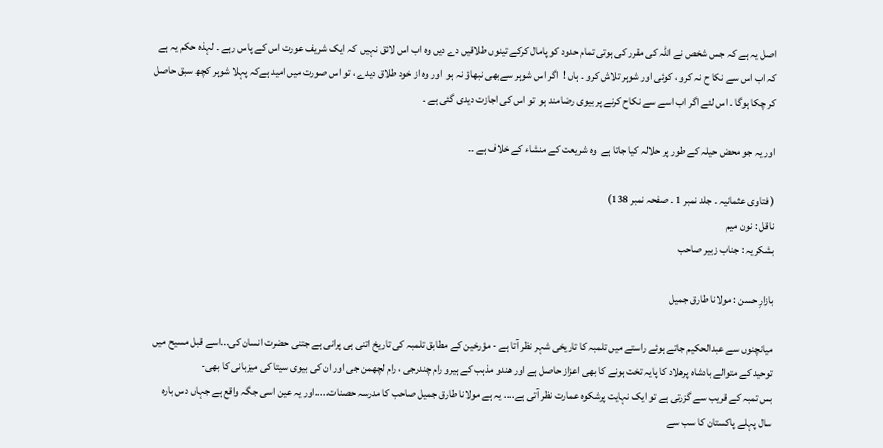اصل یہ ہے کہ جس شخص نے اللہ کی مقرر کی ہوتی تمام حدود کو پامال کرکے تینوں طلاقیں دے دیں وہ اب اس لائق نہیں  کہ ایک شریف عورت اس کے پاس رہے ۔ لہذہ حکم یہ ہے کہ اب اس سے نکا ح نہ کرو ، کوئی اور شوہر تلاش کرو ۔ ہاں !  اگر اس شوہر سےبھی نبھاؤ نہ ہو  اور وہ از خود طلاق دیدے ، تو اس صورت میں امید ہےکہ پہلا شوہر کچھ سبق حاصل کر چکا ہوگا ۔ اس لئے اگر اب اسے سے نکاح کرنے پر بیوی رضامند ہو  تو اس کی اجازت دیدی گئی ہے ۔

اور یہ جو محض حیلہ کے طور پر حلالہ کیا جاتا ہے  وہ شریعت کے منشاء کے خلاف ہے ۔۔

( فتاوی عثمانیہ ۔ جلد نمبر 1 ۔ صفحہ نمبر 138)
ناقل : نون میم
بشکریہ : جناب زبیر صاحب

بازارِ حسن : مولانا طارق جمیل

میانچنوں سے عبدالحکیم جاتے ہوئے راستے میں تلمبہ کا تاریخی شہر نظر آتا ہے - مؤرخین کے مطابق تلمبہ کی تاریخ اتنی ہی پرانی ہے جتنی حضرت انسان کی...اسے قبل مسیح میں توحید کے متوالے بادشاہ پرھلاد کا پایہ تخت ہونے کا بھی اعزاز حاصل ہے اور ھندو مذہب کے ہیرو رام چندرجی ، رام لچھمن جی اور ان کی بیوی سیتا کی میزبانی کا بھی-
بس تمبہ کے قریب سے گزرتی ہے تو ایک نہایت پرشکوہ عمارت نظر آتی ہے.... یہ ہے مولانا طارق جمیل صاحب کا مدرسہ حصنات.....اور یہ عین اسی جگہ واقع ہے جہاں دس بارہ سال پہلے پاکستان کا سب سے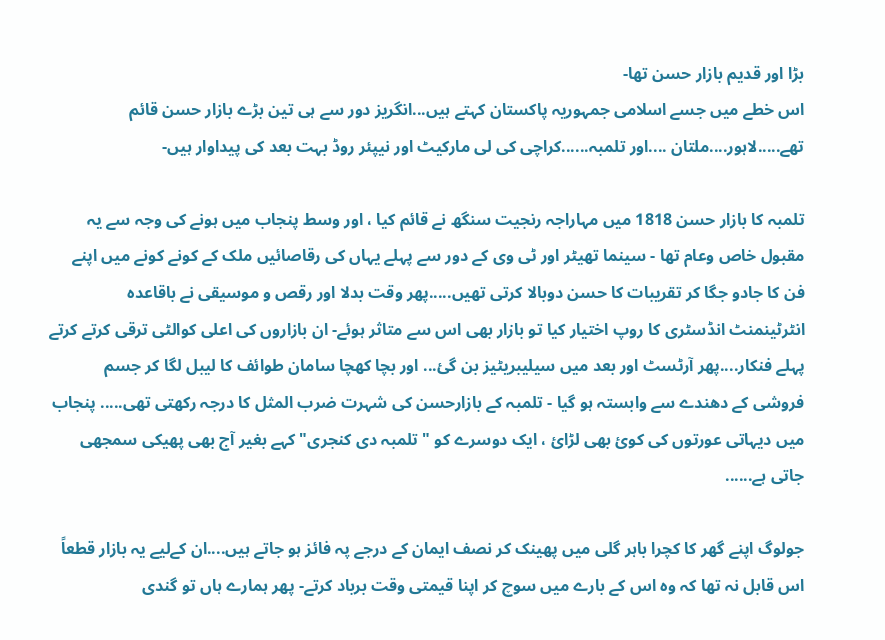بڑا اور قدیم بازار حسن تھا-
اس خطے میں جسے اسلامی جمہوریہ پاکستان کہتے ہیں...انگریز دور سے ہی تین بڑے بازار حسن قائم تھے.....لاہور....ملتان ....اور تلمبہ......کراچی کی لی مارکیٹ اور نیپئر روڈ بہت بعد کی پیداوار ہیں-

تلمبہ کا بازار حسن 1818 میں مہاراجہ رنجیت سنگھ نے قائم کیا ، اور وسط پنجاب میں ہونے کی وجہ سے یہ مقبول خاص وعام تھا - سینما تھیٹر اور ٹی وی کے دور سے پہلے یہاں کی رقاصائیں ملک کے کونے کونے میں اپنے فن کا جادو جگا کر تقریبات کا حسن دوبالا کرتی تھیں.....پھر وقت بدلا اور رقص و موسیقی نے باقاعدہ انٹرٹینمنٹ انڈسٹری کا روپ اختیار کیا تو بازار بھی اس سے متاثر ہوئے- ان بازاروں کی اعلی کوالٹی ترقی کرتے کرتے پہلے فنکار....پھر آرٹسٹ اور بعد میں سیلیبریٹیز بن گئ... اور بچا کھچا سامان طوائف کا لیبل لگا کر جسم فروشی کے دھندے سے وابستہ ہو گیا - تلمبہ کے بازارحسن کی شہرت ضرب المثل کا درجہ رکھتی تھی..... پنجاب میں دیہاتی عورتوں کی کوئ بھی لڑائ ، ایک دوسرے کو "تلمبہ دی کنجری" کہے بغیر آج بھی پھیکی سمجھی جاتی ہے......

جولوگ اپنے گھر کا کچرا باہر گلی میں پھینک کر نصف ایمان کے درجے پہ فائز ہو جاتے ہیں....ان کےلیے یہ بازار قطعاً اس قابل نہ تھا کہ وہ اس کے بارے میں سوچ کر اپنا قیمتی وقت برباد کرتے- پھر ہمارے ہاں تو گندی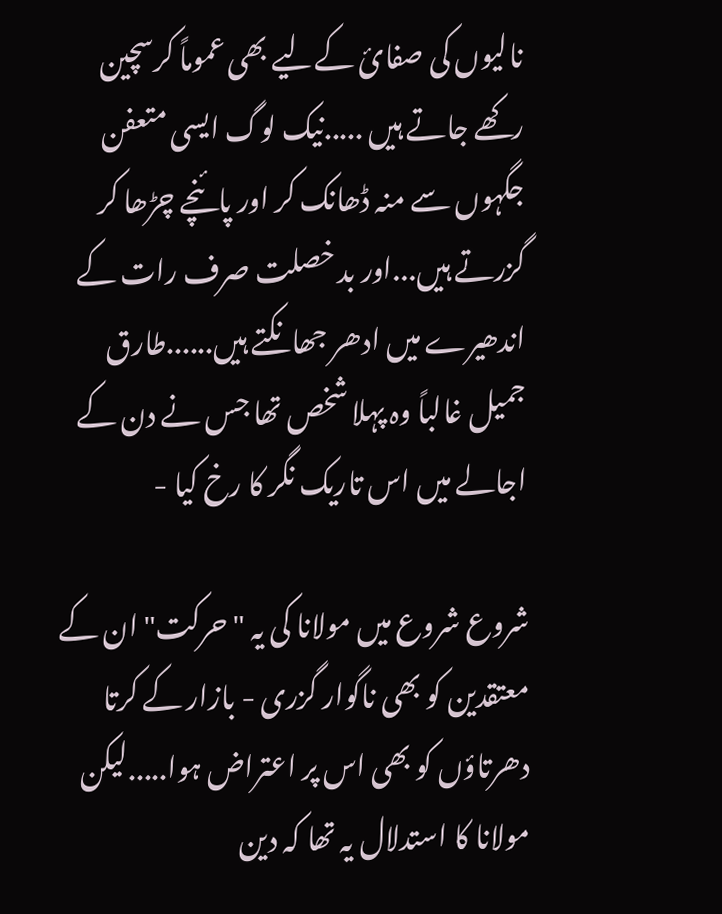نالیوں کی صفائ کےلیے بھی عموماً کرسچین رکھے جاتے ہیں .....نیک لوگ ایسی متعفن جگہوں سے منہ ڈھانک کر اور پائنچے چڑھا کر گزرتے ہیں...اور بد خصلت صرف رات کے اندھیرے میں ادھر جھانکتے ہیں......طارق جمیل غالباً وہ پہلا شخص تھا جس نے دن کے اجالے میں اس تاریک نگر کا رخ کیا -

شروع شروع میں مولانا کی یہ "حرکت" ان کے معتقدین کو بھی ناگوار گزری - بازار کے کرتا دھرتاؤں کو بھی اس پر اعتراض ہوا.....لیکن مولانا کا استدلال یہ تھا کہ دین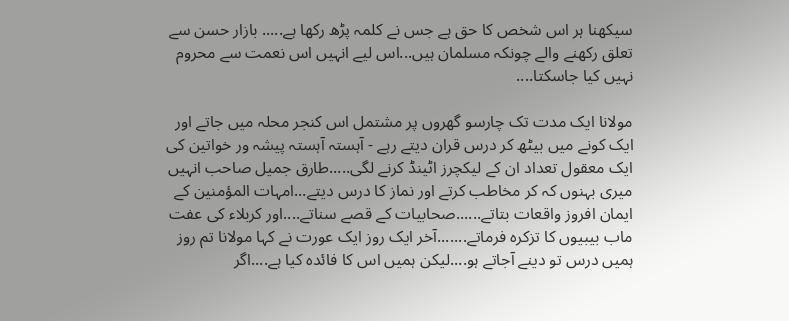سیکھنا ہر اس شخص کا حق ہے جس نے کلمہ پڑھ رکھا ہے..... بازار حسن سے تعلق رکھنے والے چونکہ مسلمان ہیں...اس لیے انہیں اس نعمت سے محروم نہیں کیا جاسکتا....

مولانا ایک مدت تک چارسو گھروں پر مشتمل اس کنجر محلہ میں جاتے اور ایک کونے میں بیٹھ کر درس قران دیتے رہے - آہستہ آہستہ پیشہ ور خواتین کی ایک معقول تعداد ان کے لیکچرز اٹینڈ کرنے لگی.....طارق جمیل صاحب انہیں میری بہنوں کہ کر مخاطب کرتے اور نماز کا درس دیتے...امہات المؤمنین کے ایمان افروز واقعات بتاتے......صحابیات کے قصے سناتے....اور کربلاء کی عفت ماب بیبیوں کا تزکرہ فرماتے.......آخر ایک روز ایک عورت نے کہا مولانا تم روز ہمیں درس تو دینے آجاتے ہو....لیکن ہمیں اس کا فائدہ کیا ہے....اگر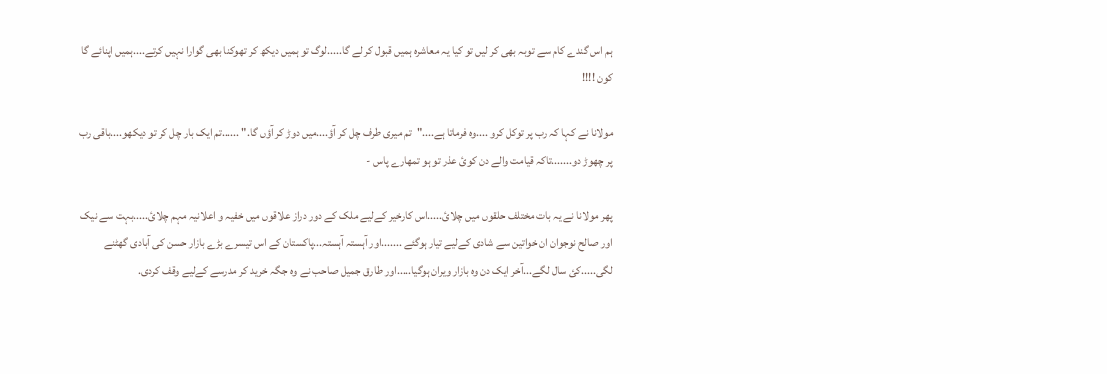ہم اس گندے کام سے توبہ بھی کر لیں تو کیا یہ معاشرہ ہمیں قبول کر لے گا.....لوگ تو ہمیں دیکھ کر تھوکنا بھی گوارا نہیں کرتے....ہمیں اپنائے گا کون !!!!

مولانا نے کہا کہ رب پر توکل کرو ....وہ فرماتا ہے...."تم میری طرف چل کر آؤ....میں دوڑ کر آؤں گا." ......تم ایک بار چل کر تو دیکھو....باقی رب پر چھوڑ دو.......تاکہ قیامت والے دن کوئ عذر تو ہو تمھارے پاس -

پھر مولانا نے یہ بات مختلف حلقوں میں چلائ.....اس کارخیر کےلیے ملک کے دور دراز علاقوں میں خفیہ و اعلانیہ مہم چلائ.....بہت سے نیک اور صالح نوجوان ان خواتین سے شادی کےلیے تیار ہوگئے .......اور آہستہ آہستہ...پاکستان کے اس تیسرے بڑے بازار حسن کی آبادی گھٹنے لگی.....کئ سال لگے...آخر ایک دن وہ بازار ویران ہوگیا.....اور طارق جمیل صاحب نے وہ جگہ خرید کر مدرسے کےلیے وقف کردی.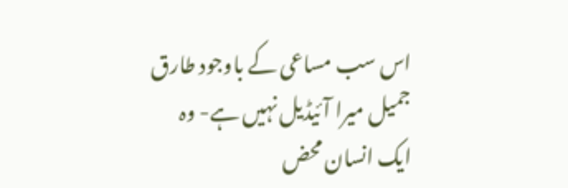اس سب مساعی کے باوجود طارق جمیل میرا آئیڈیل نہیں ہے- وہ ایک انسان محض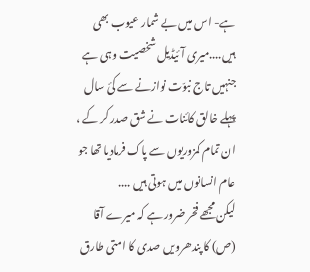ہے- اس میں بے شمار عیوب بھی ہیں....میری آئیڈیل شخصیت وہی ہے جنہیں تاج نبوّت نوازنے سے کئ سال پہلے خالق کائنات نے شق صدر کر کے ، ان تمام کمزوریوں سے پاک فرمادیا تھا جو عام انسانوں میں ہوتی ہیں ....
لیکن مجھے فخر ضرور ہے کہ میرے آقا (ص) کا پندھرویں صدی کا امتی طارق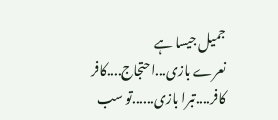جمیل جیسا ہے
نعرے بازی...احتجاج....کافر کافر....تبرا بازی......تو سب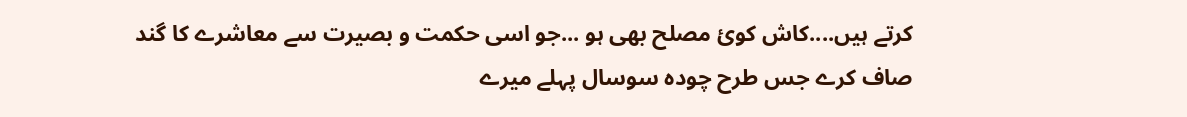کرتے ہیں....کاش کوئ مصلح بھی ہو ...جو اسی حکمت و بصیرت سے معاشرے کا گند صاف کرے جس طرح چودہ سوسال پہلے میرے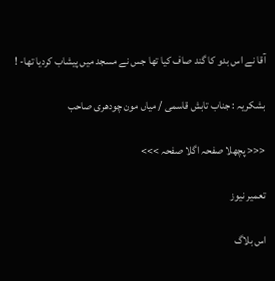آقا نے اس بدو کا گند صاف کیا تھا جس نے مسجد میں پیشاب کردیا تھا- !

بشکریہ : جناب تابش قاسمی / میاں مون چودھری صاحب

<<< پچھلا صفحہ اگلا صفحہ >>>

تعمیر نیوز

اس بلاگ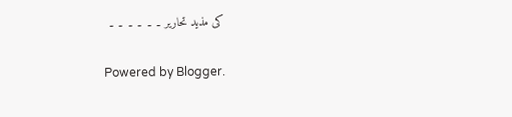کی مذید تحاریر ۔ ۔ ۔ ۔ ۔ ۔

Powered by Blogger.